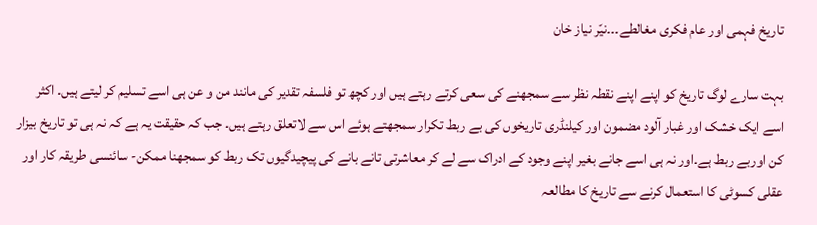تاریخ فہمی اور عام فکری مغالطے۔۔۔نیّر نیاز خان

بہت سارے لوگ تاریخ کو اپنے اپنے نقطہ نظر سے سمجھنے کی سعی کرتے رہتے ہیں اور کچھ تو فلسفہ تقدیر کی مانند من و عن ہی اسے تسلیم کر لیتے ہیں۔ اکثر اسے ایک خشک اور غبار آلود مضمون اور کیلنڈری تاریخوں کی بے ربط تکرار سمجھتے ہوئے اس سے لاتعلق رہتے ہیں۔ جب کہ حقیقت یہ ہے کہ نہ ہی تو تاریخ بیزار کن اوربے ربط ہے۔اور نہ ہی اسے جانے بغیر اپنے وجود کے ادراک سے لے کر معاشرتی تانے بانے کی پیچیدگیوں تک ربط کو سمجھنا ممکن- سائنسی طریقہ کار اور عقلی کسوٹی کا استعمال کرنے سے تاریخ کا مطالعہ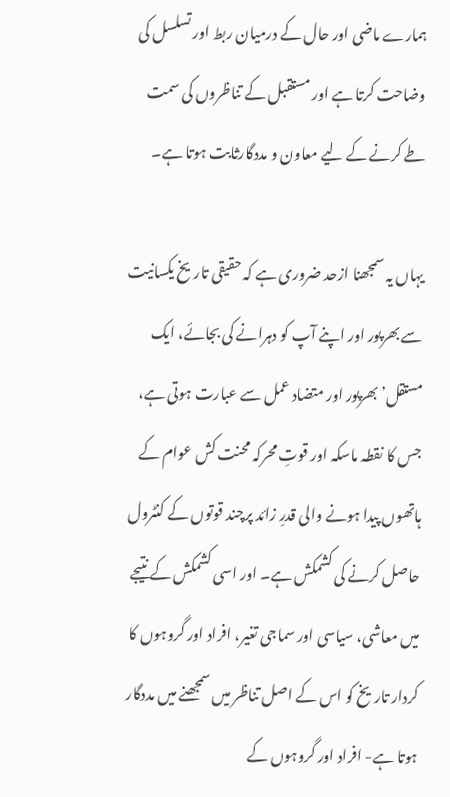ہمارے ماضی اور حال کے درمیان ربط اور تسلسل کی وضاحت کرتا ہے اور مستقبل کے تناظروں کی سمت طے کرنے کے لیے معاون و مددگارثابت ہوتا ہے۔

یہاں یہ سمجھنا ازحد ضروری ہے کہ حقیقی تاریخ یکسانیت سے بھرپور اور اپنے آپ کو دہرانے کی بجائے، ایک مستقل’ بھرپور اور متضاد عمل سے عبارت ہوتی ہے، جس کا نقطہ ماسکہ اور قوتِ محرکہ محنت کش عوام کے ہاتھوں پیدا ہونے والی قدرِ زائد پرچند قوتوں کے کنٹرول حاصل کرنے کی کشمکش ہے۔ اور اسی کشمکش کے نتیجے میں معاشی، سیاسی اور سماجی تغیر، افراد اور گروہوں کا کردار تاریخ کو اس کے اصل تناظر میں سمجھنے میں مددگار ہوتا ہے- افراد اور گروہوں کے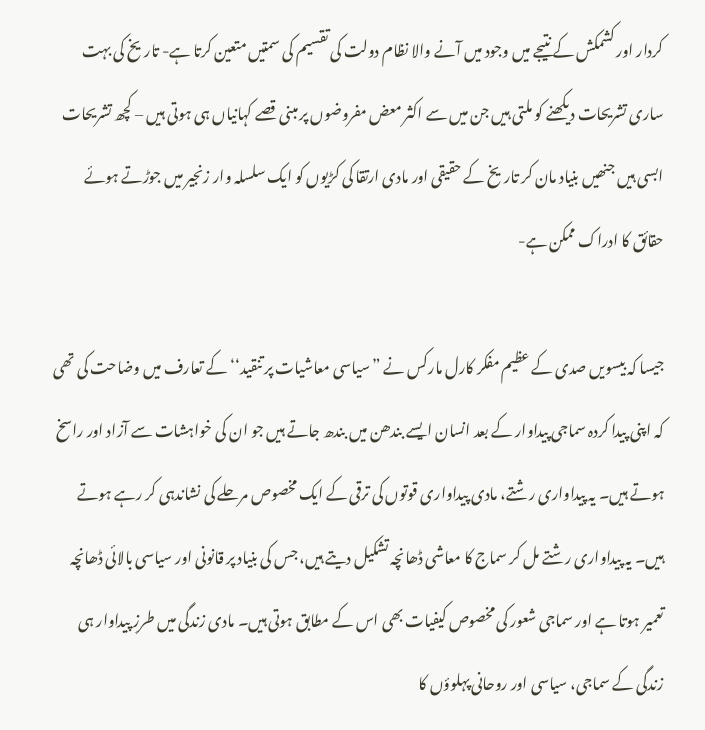کردار اور کشمکش کے نتیجے میں وجود میں آنے والا نظام دولت کی تقسیم کی سمتیں متعین کرتا ہے- تاریخ کی بہت ساری تشریحات دیکھنے کو ملتی ہیں جن میں سے اکثر معض مفروضوں پر مبنی قصے کہانیاں ہی ہوتی ہیں – کچھ تشریحات ابسی ہیں جنھیں بنیاد مان کر تاریخ کے حقیقی اور مادی ارتقا کی کڑیوں کو ایک سلسلہ وار زنجیر میں جوڑتے ہوئے  حقائق کا ادراک ممکن ہے-

جیسا کہ بیسویں صدی کے عظیم مفکر کارل مارکس نے ”سیاسی معاشیات پر تنقید‘‘ کے تعارف میں وضاحت کی تھی کہ اپنی پیدا کردہ سماجی پیداوار کے بعد انسان ایسے بندھن میں بندھ جاتے ہیں جو ان کی خواہشات سے آزاد اور راسخ ہوتے ہیں۔ یہ پیداواری رشتے، مادی پیداواری قوتوں کی ترقی کے ایک مخصوص مرحلے کی نشاندہی کر رہے ہوتے ہیں۔ یہ پیداواری رشتے مل کر سماج کا معاشی ڈھانچہ تشکیل دیتے ہیں، جس کی بنیاد پر قانونی اور سیاسی بالائی ڈھانچہ تعمیر ہوتا ہے اور سماجی شعور کی مخصوص کیفیات بھی اس کے مطابق ہوتی ہیں۔ مادی زندگی میں طرزِ پیداوار ہی زندگی کے سماجی، سیاسی اور روحانی پہلوؤں کا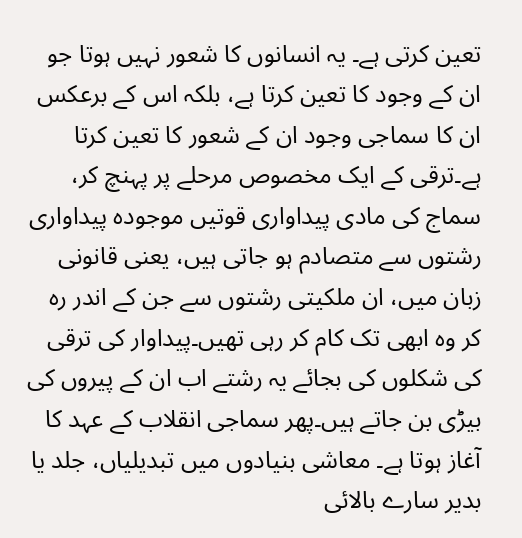تعین کرتی ہے۔ یہ انسانوں کا شعور نہیں ہوتا جو ان کے وجود کا تعین کرتا ہے، بلکہ اس کے برعکس ان کا سماجی وجود ان کے شعور کا تعین کرتا ہے۔ترقی کے ایک مخصوص مرحلے پر پہنچ کر، سماج کی مادی پیداواری قوتیں موجودہ پیداواری رشتوں سے متصادم ہو جاتی ہیں، یعنی قانونی زبان میں، ان ملکیتی رشتوں سے جن کے اندر رہ کر وہ ابھی تک کام کر رہی تھیں۔پیداوار کی ترقی کی شکلوں کی بجائے یہ رشتے اب ان کے پیروں کی بیڑی بن جاتے ہیں۔پھر سماجی انقلاب کے عہد کا آغاز ہوتا ہے۔ معاشی بنیادوں میں تبدیلیاں، جلد یا بدیر سارے بالائی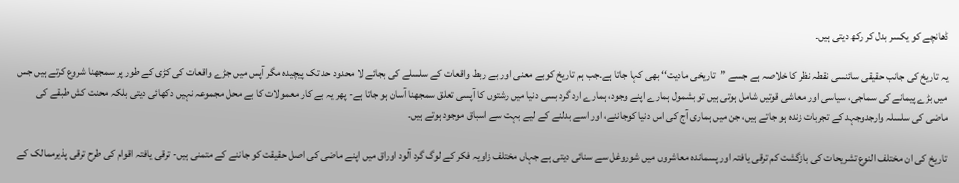ڈھانچے کو یکسر بدل کر رکھ دیتی ہیں۔

یہ تاریخ کی جانب حقیقی سائنسی نقطہ نظر کا خلاصہ ہے جسے ”تاریخی مادیت‘‘ بھی کہا جاتا ہے۔جب ہم تاریخ کوبے معنی اور بے ربط واقعات کے سلسلے کی بجائے لا محدود حد تک پیچیدہ مگر آپس میں جڑے واقعات کی کڑی کے طور پر سمجھنا شروع کرتے ہیں جس میں بڑے پیمانے کی سماجی، سیاسی اور معاشی قوتیں شامل ہوتی ہیں تو بشمول ہمارے اپنے وجود، ہمارے ارد گرد بسی دنیا میں رشتوں کا آپسی تعلق سمجھنا آسان ہو جاتا ہے- پھر یہ بے کار معمولات کا بے محل مجموعہ نہیں دکھائی دیتی بلکہ محنت کش طبقے کی ماضی کی سلسلہ وارجدوجہد کے تجربات زندہ ہو جاتے ہیں، جن میں ہماری آج کی اس دنیا کوجاننے، اور اسے بدلنے کے لیے بہت سے اسباق موجود ہوتے ہیں۔

تاریخ کی ان مختلف النوع تشریحات کی بازگشت کم ترقی یافتہ اور پسماندہ معاشروں میں شوروغل سے سنائی دیتی ہے جہاں مختلف زاویہ فکر کے لوگ گرد آلود اوراق میں اپنے ماضی کی اصل حقیقت کو جاننے کے متمنی ہیں- ترقی یافتہ اقوام کی طرح ترقی پذیرممالک کے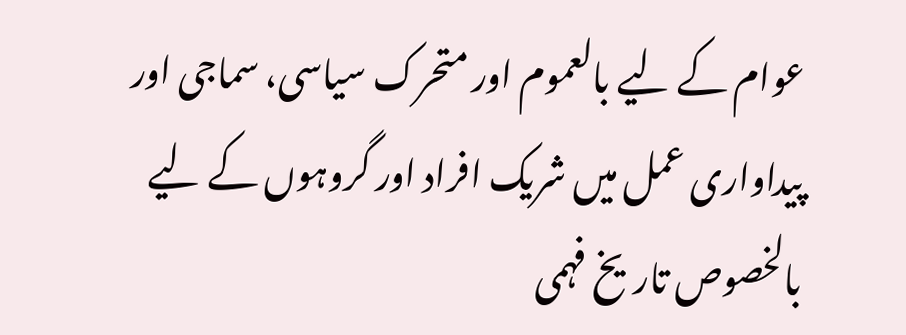عوام کے لیے بالعموم اور متحرک سیاسی، سماجی اور پیداواری عمل میں شریک افراد اور گروہوں کے لیے بالخصوص تاریخ فہمی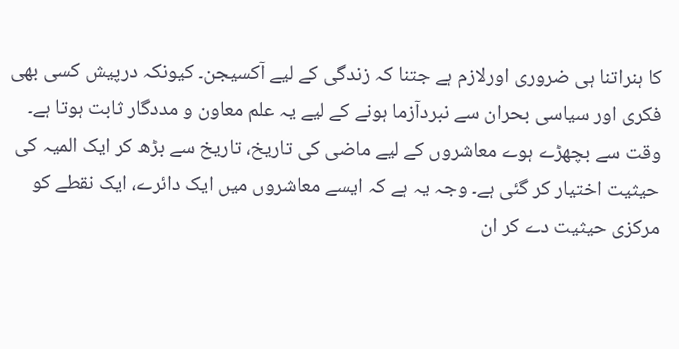کا ہنراتنا ہی ضروری اورلازم ہے جتنا کہ زندگی کے لیے آکسیجن۔ کیونکہ درپیش کسی بھی فکری اور سیاسی بحران سے نبردآزما ہونے کے لیے یہ علم معاون و مددگار ثابت ہوتا ہے۔ وقت سے بچھڑے ہوے معاشروں کے لیے ماضی کی تاریخ، تاریخ سے بڑھ کر ایک المیہ کی حیثیت اختیار کر گئی ہے۔ وجہ یہ ہے کہ ایسے معاشروں میں ایک دائرے، ایک نقطے کو مرکزی حیثیت دے کر ان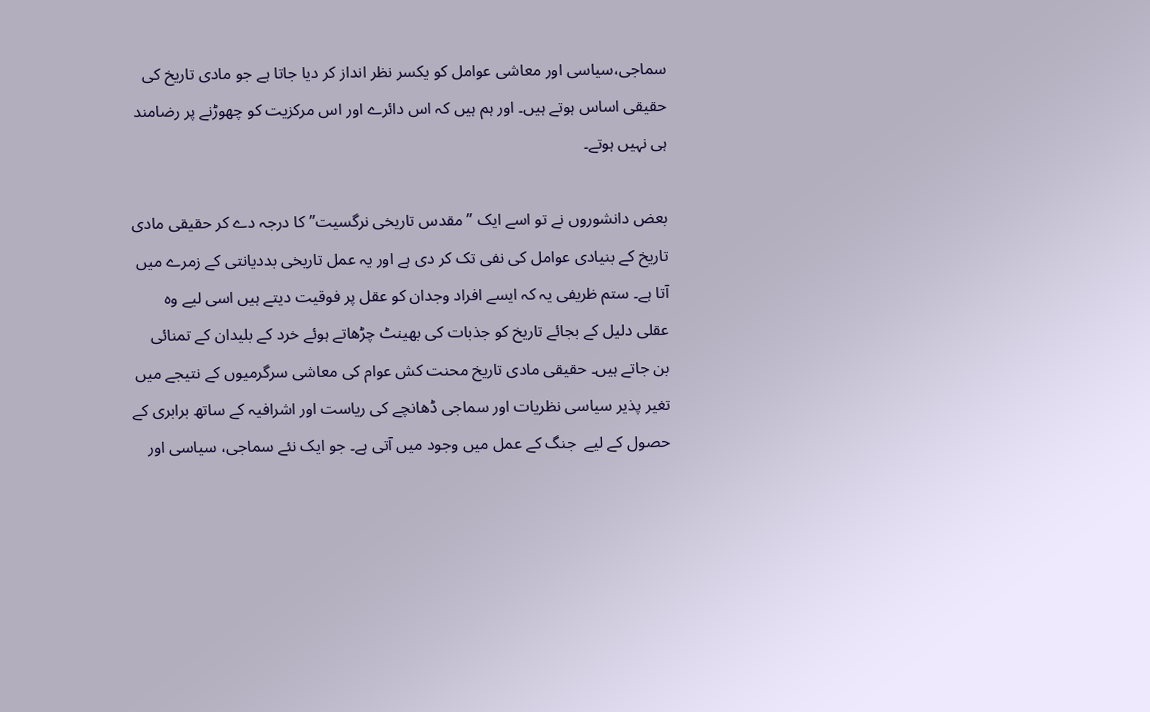سماجی،سیاسی اور معاشی عوامل کو یکسر نظر انداز کر دیا جاتا ہے جو مادی تاریخ کی حقیقی اساس ہوتے ہیں۔ اور ہم ہیں کہ اس دائرے اور اس مرکزیت کو چھوڑنے پر رضامند ہی نہیں ہوتے۔

بعض دانشوروں نے تو اسے ایک ”مقدس تاریخی نرگسیت” کا درجہ دے کر حقیقی مادی تاریخ کے بنیادی عوامل کی نفی تک کر دی ہے اور یہ عمل تاریخی بددیانتی کے زمرے میں آتا ہے۔ ستم ظریفی یہ کہ ایسے افراد وجدان کو عقل پر فوقیت دیتے ہیں اسی لیے وہ عقلی دلیل کے بجائے تاریخ کو جذبات کی بھینٹ چڑھاتے ہوئے خرد کے بلیدان کے تمنائی بن جاتے ہیں۔ حقیقی مادی تاریخ محنت کش عوام کی معاشی سرگرمیوں کے نتیجے میں تغیر پذیر سیاسی نظریات اور سماجی ڈھانچے کی ریاست اور اشرافیہ کے ساتھ برابری کے حصول کے لیے  جنگ کے عمل میں وجود میں آتی ہے۔ جو ایک نئے سماجی، سیاسی اور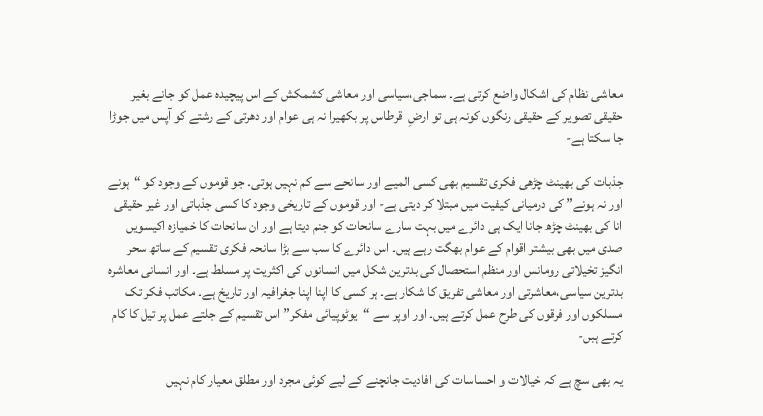معاشی نظام کی اشکال واضع کرتی ہے۔ سماجی،سیاسی اور معاشی کشمکش کے اس پیچیدہ عمل کو جانے بغیر حقیقی تصویر کے حقیقی رنگوں کونہ ہی تو ارضِ  قرطاس پر بکھیرا نہ ہی عوام اور دھرتی کے رشتے کو آپس میں جوڑا جا سکتا ہے-

جذبات کی بھینٹ چڑھی فکری تقسیم بھی کسی المیے اور سانحے سے کم نہیں ہوتی۔ جو قوموں کے وجود کو “ہونے اور نہ ہونے” کی درمیانی کیفیت میں مبتلا کر دیتی ہے- اور قوموں کے تاریخی وجود کا کسی جذباتی اور غیر حقیقی انا کی بھینٹ چڑھ جانا ایک ہی دائرے میں بہت سارے سانحات کو جنم دیتا ہے اور ان سانحات کا خمیازہ اکیسویں صدی میں بھی بیشتر اقوام کے عوام بھگت رہے ہیں۔ اس دائرے کا سب سے بڑا سانحہ فکری تقسیم کے ساتھ سحر انگیز تخیلاتی رومانس اور منظم استحصال کی بدترین شکل میں انسانوں کی اکثریت پر مسلط ہے۔ اور انسانی معاشرہ بدترین سیاسی،معاشرتی اور معاشی تفریق کا شکار ہے۔ ہر کسی کا اپنا اپنا جغرافیہ اور تاریخ ہے۔ مکاتب فکر تک مسلکوں اور فرقوں کی طرح عمل کرتے ہیں۔ اور اوپر سے “یوٹوپیائی مفکر” اس تقسیم کے جلتے عمل پر تیل کا کام کرتے ہبں-

یہ بھی سچ ہے کہ خیالات و احساسات کی افادیت جانچنے کے لیے کوئی مجرد اور مطلق معیار کام نہیں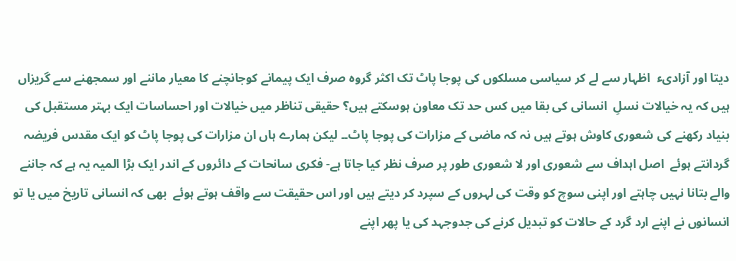دیتا اور آزادیء  اظہار سے لے کر سیاسی مسلکوں کی پوجا پاٹ تک اکثر گروہ صرف ایک پیمانے کوجانچنے کا معیار ماننے اور سمجھنے سے گریزاں ہیں کہ یہ خیالات نسلِ  انسانی کی بقا میں کس حد تک معاون ہوسکتے ہیں؟ حقیقی تناظر میں خیالات اور احساسات ایک بہتر مستقبل کی بنیاد رکھنے کی شعوری کاوش ہوتے ہیں نہ کہ ماضی کے مزارات کی پوجا پاٹ۔۔ لیکن ہمارے ہاں ان مزارات کی پوجا پاٹ کو ایک مقدس فریضہ گردانتے ہوئے  اصل اہداف سے شعوری اور لا شعوری طور پر صرف نظر کیا جاتا ہے- فکری سانحات کے دائروں کے اندر ایک بڑا المیہ یہ ہے کہ جاننے والے بتانا نہیں چاہتے اور اپنی سوچ کو وقت کی لہروں کے سپرد کر دیتے ہیں اور اس حقیقت سے واقف ہوتے ہوئے  بھی کہ انسانی تاریخ میں یا تو انسانوں نے اپنے ارد گرد کے حالات کو تبدیل کرنے کی جدوجہد کی یا پھر اپنے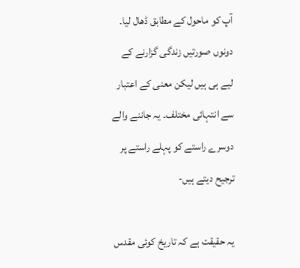آپ کو ماحول کے مطابق ڈھال لیا۔ دونوں صورتیں زندگی گزارنے کے لیے ہی ہیں لیکن معنی کے اعتبار سے انتہائی مختلف۔ یہ جاننے والے دوسرے راستے کو پہلے راستے پر ترجیح دیتے ہیں-

یہ حقیقت ہے کہ تاریخ کوئی مقدس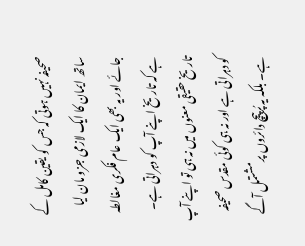صحیفہ نہیں ہوتی کہ جس کو یقین کامل کے ساتھ ایمان کا ایک لازمی جزو مان لیا جا‌ئے اور یہ بھی ایک عام فکری مغالطہ ہے کہ تاریخ اپنے آپ کو دہراتی ہے۔ تاریخ حقیقی معنوں میں نہ ہی تو اپنے آپ کو دہراتی ہے ‌اور نہ ہی کوئی مقدس صحیفہ ہے۔ بلکہ یہ پُرپیچ دائروں پر مشتمل آگے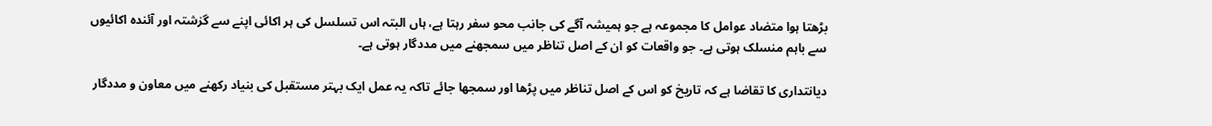بڑھتا ہوا متضاد عوامل کا مجموعہ ہے جو ہمیشہ آگے کی جانب محو سفر رہتا ہے، ہاں البتہ اس تسلسل کی ہر اکائی اپنے سے گزشتہ اور آئندہ اکائیوں سے باہم منسلک ہوتی ہے۔ جو واقعات کو ان کے اصل تناظر میں سمجھنے میں مددگار ہوتی ہے۔

دیانتداری کا تقاضا ہے کہ تاریخ کو اس کے اصل تناظر میں پڑھا اور سمجھا جائے تاکہ یہ عمل ایک بہتر مستقبل کی بنیاد رکھنے میں معاون و مددگار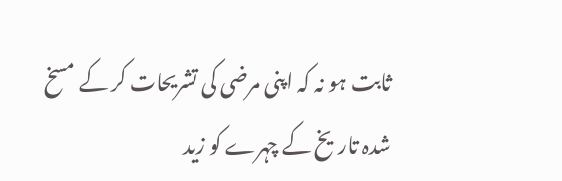ثابت ہو نہ کہ اپنی مرضی کی تشریحات کر کے مسخ شدہ تاریخ کے چہرے کو زید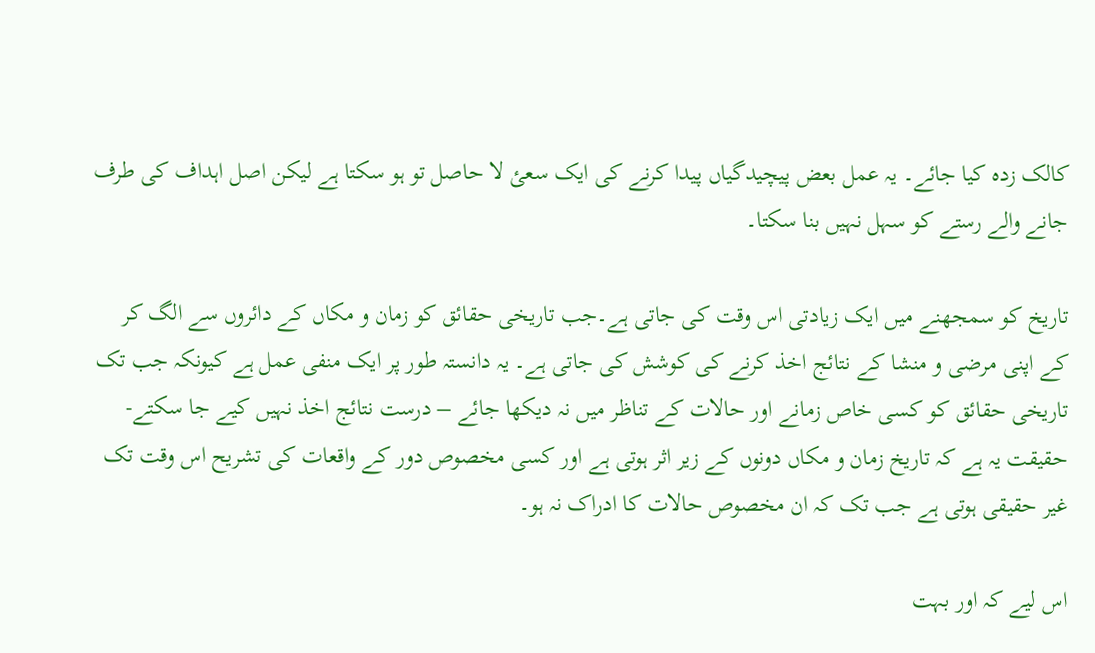کالک زدہ کیا جائے۔ یہ عمل بعض پیچیدگیاں پیدا کرنے کی ایک سعئ لا حاصل تو ہو سکتا ہے لیکن اصل اہداف کی طرف جانے والے رستے کو سہل نہیں بنا سکتا۔

تاریخ کو سمجھنے میں ایک زیادتی اس وقت کی جاتی ہے۔جب تاریخی حقائق کو زمان و مکاں کے دائروں سے الگ کر کے اپنی مرضی و منشا کے نتائج اخذ کرنے کی کوشش کی جاتی ہے۔ یہ دانستہ طور پر ایک منفی عمل ہے کیونکہ جب تک تاریخی حقائق کو کسی خاص زمانے اور حالات کے تناظر میں نہ دیکھا جائے – درست نتائج اخذ نہیں کیے جا سکتے- حقیقت یہ ہے کہ تاریخ زمان و مکاں دونوں کے زیر اثر ہوتی ہے اور کسی مخصوص دور کے واقعات کی تشریح اس وقت تک غیر حقیقی ہوتی ہے جب تک کہ ان مخصوص حالات کا ادراک نہ ہو۔

اس لیے کہ اور بہت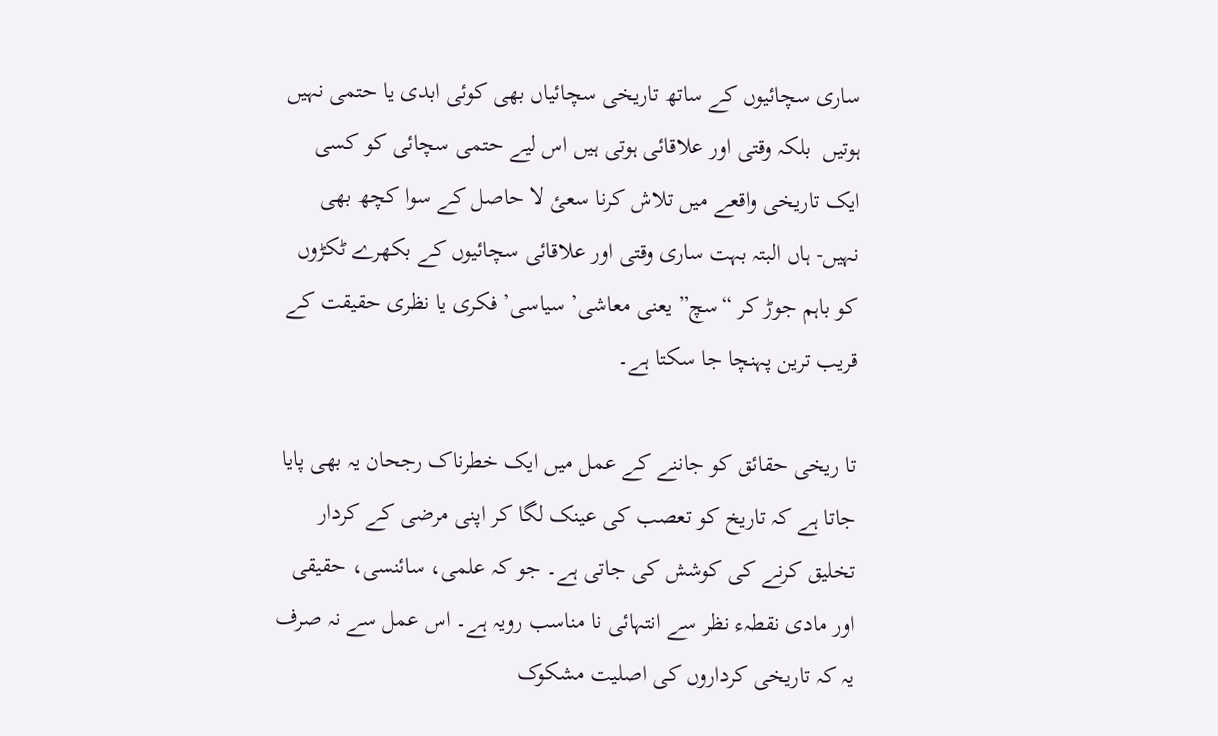ساری سچائیوں کے ساتھ تاریخی سچائیاں بھی کوئی ابدی یا حتمی نہیں ہوتیں  بلکہ وقتی اور علاقائی ہوتی ہیں اس لیے حتمی سچائی کو کسی ایک تاریخی واقعے میں تلاش کرنا سعئ لا حاصل کے سوا کچھ بھی نہیں- ہاں البتہ بہت ساری وقتی اور علاقائی سچائیوں کے بکھرے ٹکڑوں کو باہم جوڑ کر “سچ” یعنی معاشی’ سیاسی’ فکری یا نظری حقیقت کے قریب ترین پہنچا جا سکتا ہے۔

تا ریخی حقائق کو جاننے کے عمل میں ایک خطرناک رجحان یہ بھی پایا جاتا ہے کہ تاریخ کو تعصب کی عینک لگا کر اپنی مرضی کے کردار تخلیق کرنے کی کوشش کی جاتی ہے۔ جو کہ علمی، سائنسی، حقیقی اور مادی نقطہء نظر سے انتہائی نا مناسب رویہ ہے۔ اس عمل سے نہ صرف یہ کہ تاریخی کرداروں کی اصلیت مشکوک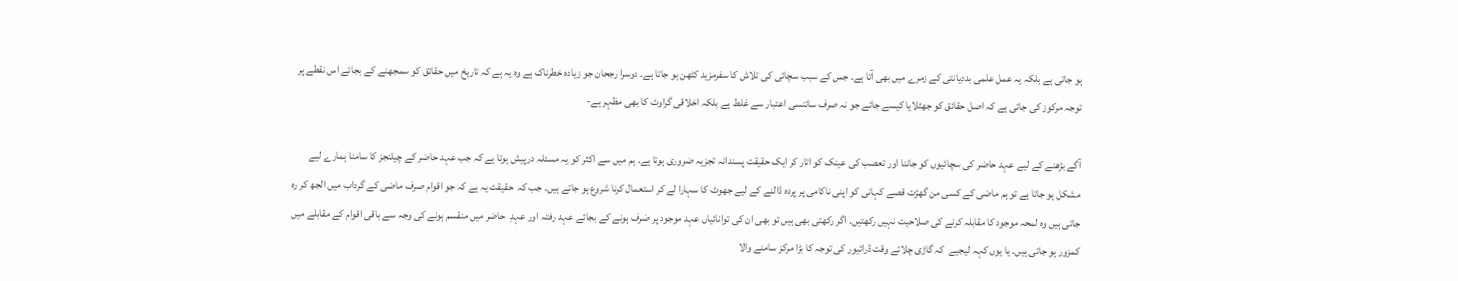ہو جاتی ہے بلکہ یہ عمل علمی بددیانتی کے زمرے میں بھی آتا ہے۔ جس کے سبب سچائی کی تلاش کا سفرمزید کٹھن ہو جاتا ہے۔ دوسرا رجحان جو زیادہ خطرناک ہے وہ یہ ہے کہ تاریخ میں حقائق کو سمجھنے کے بجائے اس نقطے پر توجہ مرکوز کی جاتی ہے کہ اصل حقائق کو جھٹلایا کیسے جائے جو نہ صرف سائنسی اعتبار سے غلط ہے بلکہ اخلاقی گراوٹ کا بھی مظہر ہے-

آگے بڑھنے کے لیے عہد حاضر کی سچائیوں کو جاننا اور تعصب کی عینک کو اتار کر ایک حقیقت پسندانہ تجزیہ ضروری ہوتا ہے۔ ہم میں سے اکثر کو یہ مسئلہ درپیش ہوتا ہے کہ جب عہد حاضر کے چیلنجز کا سامنا ہمارے لیے مشکل ہو جاتا ہے تو ہم ماضی کے کسی من گھڑت قصے کہانی کو اپنی ناکامی پر پردہ ڈالنے کے لیے جھوٹ کا سہارا لے کر استعمال کرنا شروع ہو جاتے ہیں۔ جب کہ  حقیقت یہ ہے کہ جو اقوام صرف ماضی کے گرداب میں الجھ کر رہ جاتی ہیں وہ لمحہ موجود کا مقابلہ کرنے کی صلاحیت نہیں رکھتیں۔ اگر رکھتی بھی ہیں تو بھی ان کی توانائیاں عہد موجود پر صَرف ہونے کے بجائے عہد رفتہ اور عہدِ  حاضر میں منقسم ہونے کی وجہ سے باقی اقوام کے مقابلے میں کمزور ہو جاتی ہیں۔ یا یوں کہہ لیجیے  کہ گاڑی چلاتے وقت ڈرائیور کی توجہ کا بڑا مرکز سامنے والا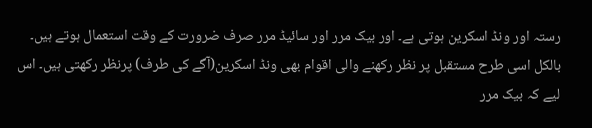رستہ اور ونڈ اسکرین ہوتی ہے۔ اور بیک مرر اور سائیڈ مرر صرف ضرورت کے وقت استعمال ہوتے ہیں۔ بالکل اسی طرح مستقبل پر نظر رکھنے والی اقوام بھی ونڈ اسکرین(آگے کی طرف) پرنظر رکھتی ہیں۔ اس لیے کہ بیک مرر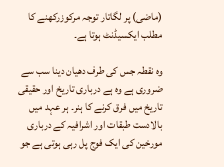(ماضی) پر لگاتار توجہ مرکوزرکھنے کا مطلب ایکسیڈنٹ ہوتا ہے۔

وہ نقطہ جس کی طرف دھیان دینا سب سے ضروری ہے وہ ہے درباری تاریخ اور حقیقی تاریخ میں فرق کرنے کا ہنر۔ ہر عہد میں بالادست طبقات اور اشرافیہ کے درباری مورخین کی ایک فوج پل رہی ہوتی ہے جو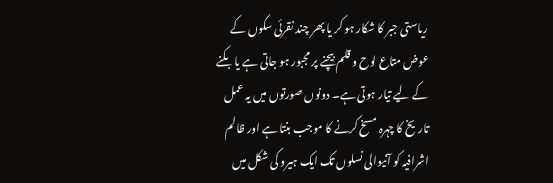ریاستی جبر کا شکار ہو کر یا پھر چند نقرئی سکوں کے عوض متاع لوح و قلم بیچنے پر مجبور ہو جاتی ہے یا بکنے کے لیے تیار ہوتی ہے۔ دونوں صورتوں میں یہ عمل تاریخ کا چہرہ مسخ کرنے کا موجب بنتا ہے اور ظالم اشرافیہ کو آنیوالی نسلوں تک ایک ہیرو کی شکل میں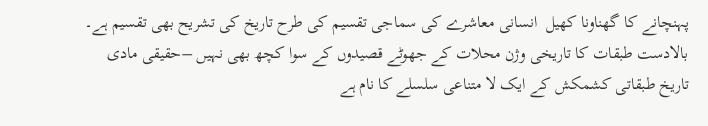پہنچانے کا گھناونا کھیل  انسانی معاشرے کی سماجی تقسیم کی طرح تاریخ کی تشریح بھی تقسیم ہے۔ بالادست طبقات کا تاریخی وژن محلات کے جھوٹے قصیدوں کے سوا کچھ بھی نہیں –حقیقی مادی تاریخ طبقاتی کشمکش کے ایک لا متناعی سلسلے کا نام ہے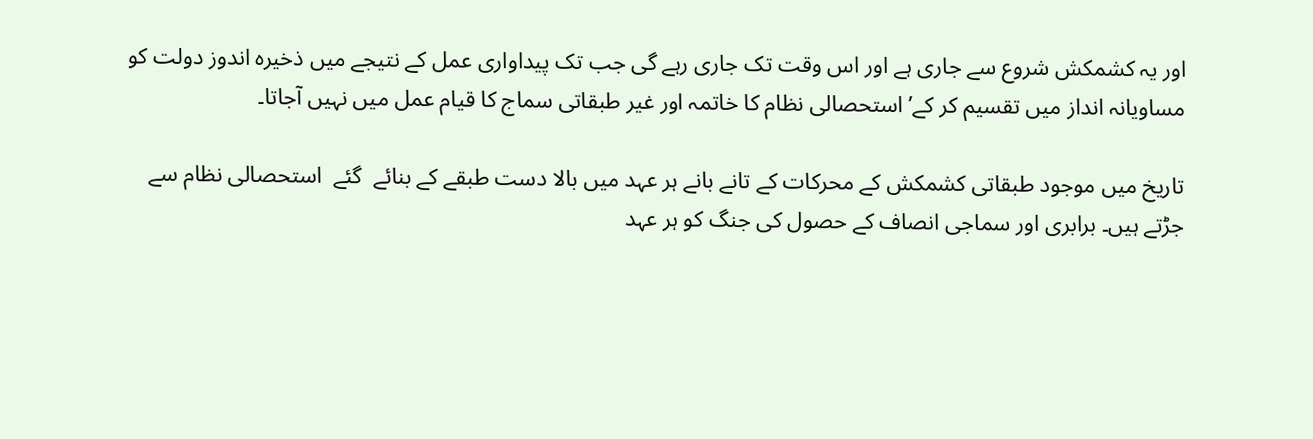اور یہ کشمکش شروع سے جاری ہے اور اس وقت تک جاری رہے گی جب تک پیداواری عمل کے نتیجے میں ذخیرہ اندوز دولت کو مساویانہ انداز میں تقسیم کر کے’ استحصالی نظام کا خاتمہ اور غیر طبقاتی سماج کا قیام عمل میں نہیں آجاتا۔

تاریخ میں موجود طبقاتی کشمکش کے محرکات کے تانے بانے ہر عہد میں بالا دست طبقے کے بنائے  گئے  استحصالی نظام سے جڑتے ہیں۔ برابری اور سماجی انصاف کے حصول کی جنگ کو ہر عہد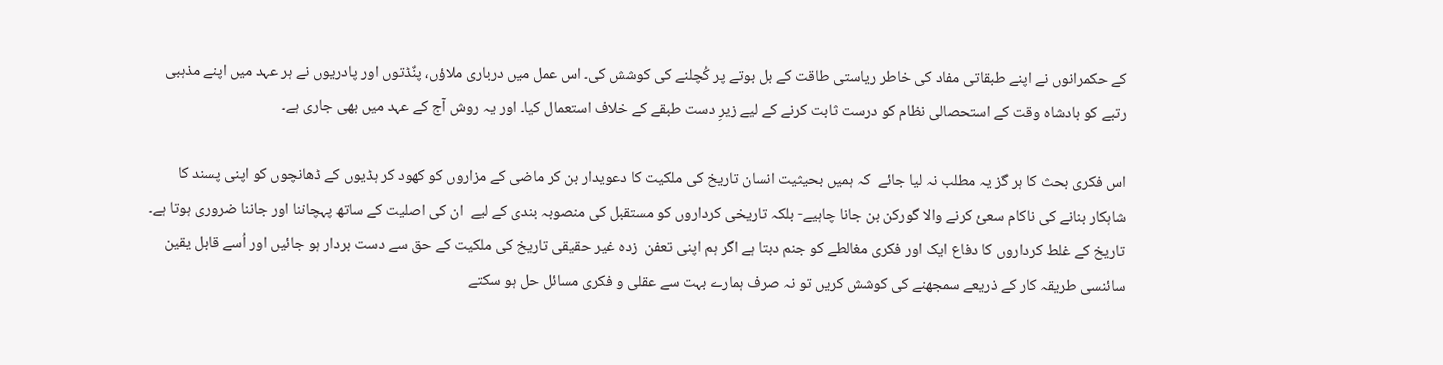کے حکمرانوں نے اپنے طبقاتی مفاد کی خاطر ریاستی طاقت کے بل بوتے پر کُچلنے کی کوشش کی۔ اس عمل میں درباری ملاؤں، پنٌڈتوں اور پادریوں نے ہر عہد میں اپنے مذہبی رتبے کو بادشاہ وقت کے استحصالی نظام کو درست ثابت کرنے کے لیے زیرِ دست طبقے کے خلاف استعمال کیا۔ اور یہ روش آج کے عہد میں بھی جاری ہے۔

اس فکری بحث کا ہر گز یہ مطلب نہ لیا جائے  کہ ہمیں بحیثیت انسان تاریخ کی ملکیت کا دعویدار بن کر ماضی کے مزاروں کو کھود کر ہڈیوں کے ڈھانچوں کو اپنی پسند کا شاہکار بنانے کی ناکام سعئ کرنے والا گورکن بن جانا چاہیے- بلکہ تاریخی کرداروں کو مستقبل کی منصوبہ بندی کے لیے  ان کی اصلیت کے ساتھ پہچاننا اور جاننا ضروری ہوتا ہے۔ تاریخ کے غلط کرداروں کا دفاع ایک اور فکری مغالطے کو جنم دبتا ہے اگر ہم اپنی تعفن  زدہ غیر حقیقی تاریخ کی ملکیت کے حق سے دست بردار ہو جائیں اور اُسے قابل یقین سائنسی طریقہ کار کے ذریعے سمجھنے کی کوشش کریں تو نہ صرف ہمارے بہت سے عقلی و فکری مسائل حل ہو سکتے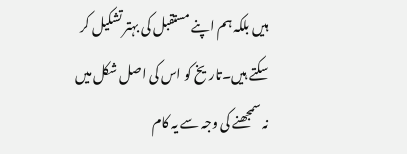ہیں بلکہ ہم اپنے مستقبل کی بہتر تشکیل کر سکتے ہیں۔تاریخ کو اس کی اصل شکل میں نہ سمجھنے کی وجہ سے یہ کام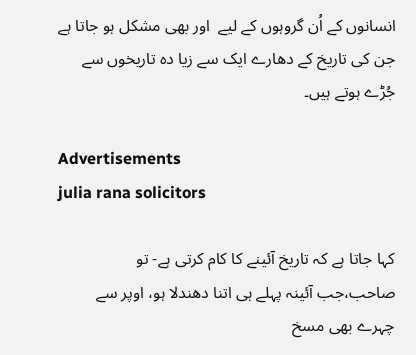انسانوں کے اُن گروہوں کے لیے  اور بھی مشکل ہو جاتا ہے جن کی تاریخ کے دھارے ایک سے زیا دہ تاریخوں سے جُڑے ہوتے ہیں۔

Advertisements
julia rana solicitors

کہا جاتا ہے کہ تاریخ آئینے کا کام کرتی ہے- تو صاحب،جب آئینہ پہلے ہی اتنا دھندلا ہو، اوپر سے چہرے بھی مسخ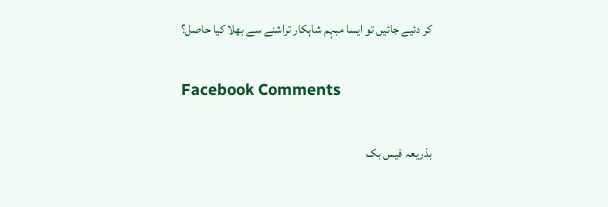کر دئیے جائیں تو ایسا مبہم شاہکار تراشنے سے بھلا کیا حاصل؟

Facebook Comments

بذریعہ فیس بک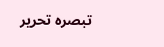تبصرہ تحریر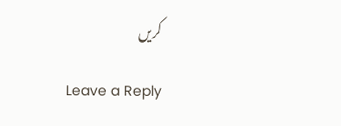کریں

Leave a Reply